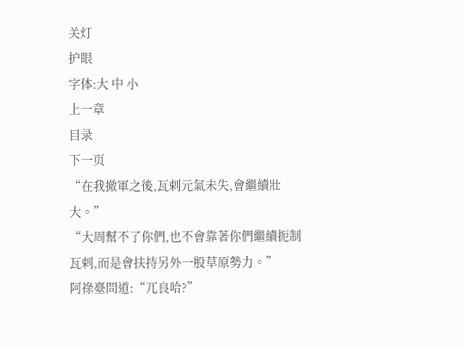关灯
护眼
字体:大 中 小
上一章
目录
下一页
“在我撤軍之後,瓦剌元氣未失,會繼續壯大。”
“大周幫不了你們,也不會靠著你們繼續扼制瓦剌,而是會扶持另外一股草原勢力。”
阿祿臺問道:“兀良哈?”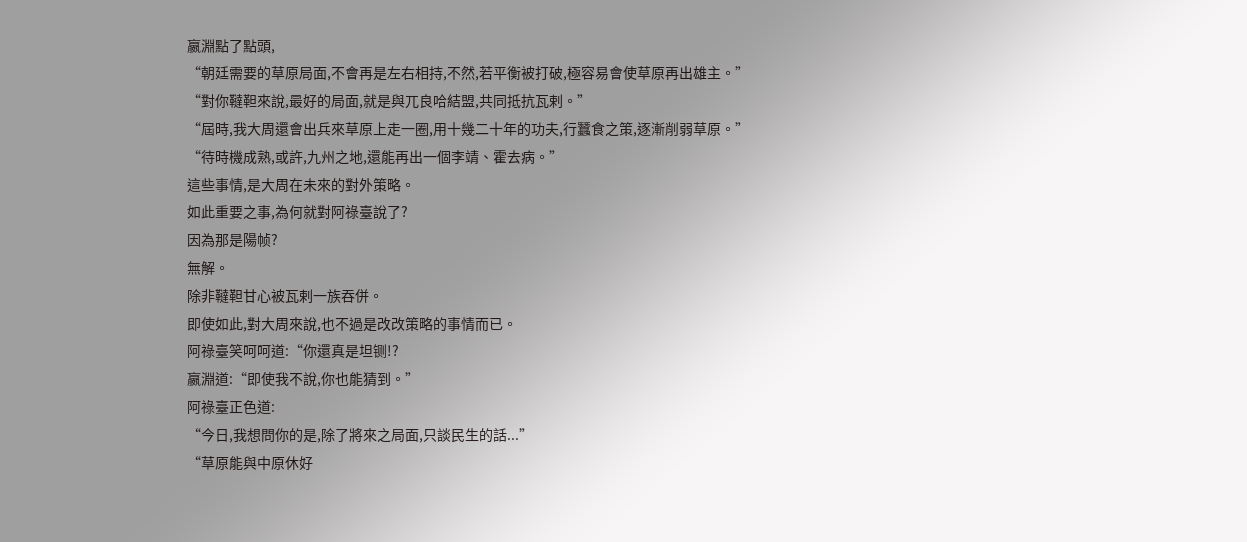嬴淵點了點頭,
“朝廷需要的草原局面,不會再是左右相持,不然,若平衡被打破,極容易會使草原再出雄主。”
“對你韃靼來說,最好的局面,就是與兀良哈結盟,共同抵抗瓦剌。”
“屆時,我大周還會出兵來草原上走一圈,用十幾二十年的功夫,行蠶食之策,逐漸削弱草原。”
“待時機成熟,或許,九州之地,還能再出一個李靖、霍去病。”
這些事情,是大周在未來的對外策略。
如此重要之事,為何就對阿祿臺說了?
因為那是陽帧?
無解。
除非韃靼甘心被瓦剌一族吞併。
即使如此,對大周來說,也不過是改改策略的事情而已。
阿祿臺笑呵呵道:“你還真是坦铡!?
嬴淵道:“即使我不說,你也能猜到。”
阿祿臺正色道:
“今日,我想問你的是,除了將來之局面,只談民生的話...”
“草原能與中原休好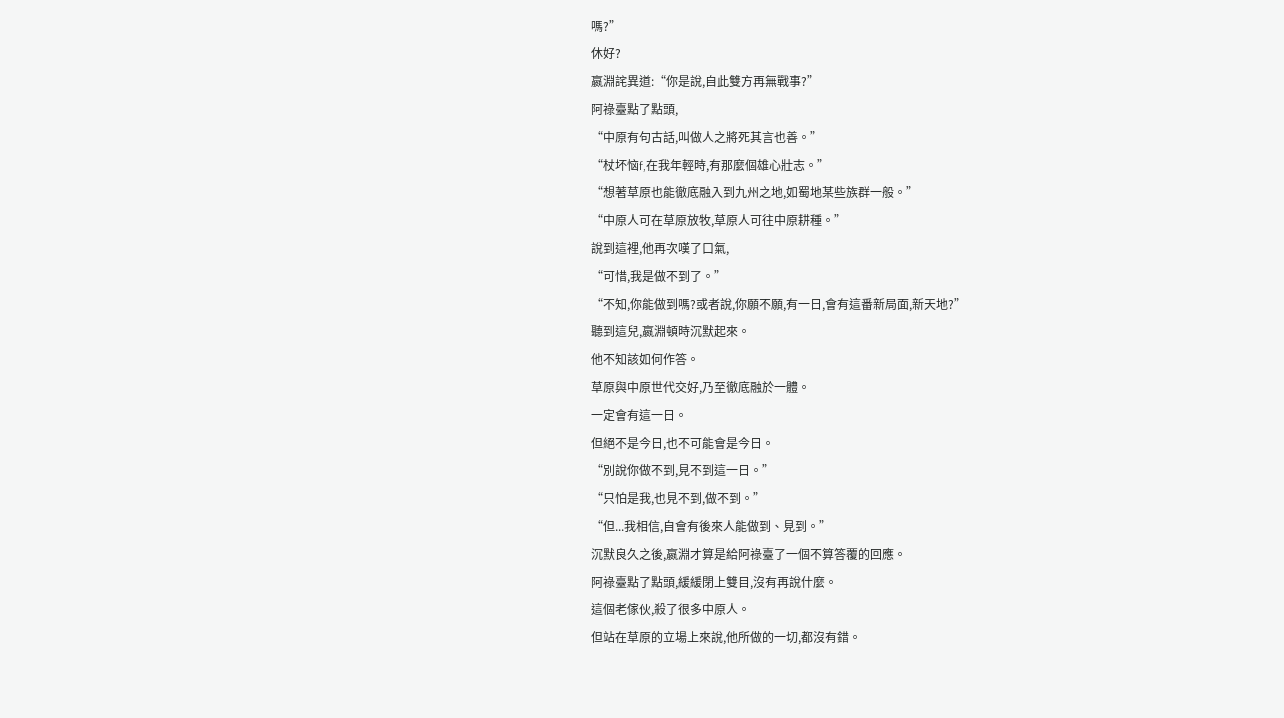嗎?”
休好?
嬴淵詫異道:“你是說,自此雙方再無戰事?”
阿祿臺點了點頭,
“中原有句古話,叫做人之將死其言也善。”
“杖坏恼f,在我年輕時,有那麼個雄心壯志。”
“想著草原也能徹底融入到九州之地,如蜀地某些族群一般。”
“中原人可在草原放牧,草原人可往中原耕種。”
說到這裡,他再次嘆了口氣,
“可惜,我是做不到了。”
“不知,你能做到嗎?或者說,你願不願,有一日,會有這番新局面,新天地?”
聽到這兒,嬴淵頓時沉默起來。
他不知該如何作答。
草原與中原世代交好,乃至徹底融於一體。
一定會有這一日。
但絕不是今日,也不可能會是今日。
“別說你做不到,見不到這一日。”
“只怕是我,也見不到,做不到。”
“但...我相信,自會有後來人能做到、見到。”
沉默良久之後,嬴淵才算是給阿祿臺了一個不算答覆的回應。
阿祿臺點了點頭,緩緩閉上雙目,沒有再說什麼。
這個老傢伙,殺了很多中原人。
但站在草原的立場上來說,他所做的一切,都沒有錯。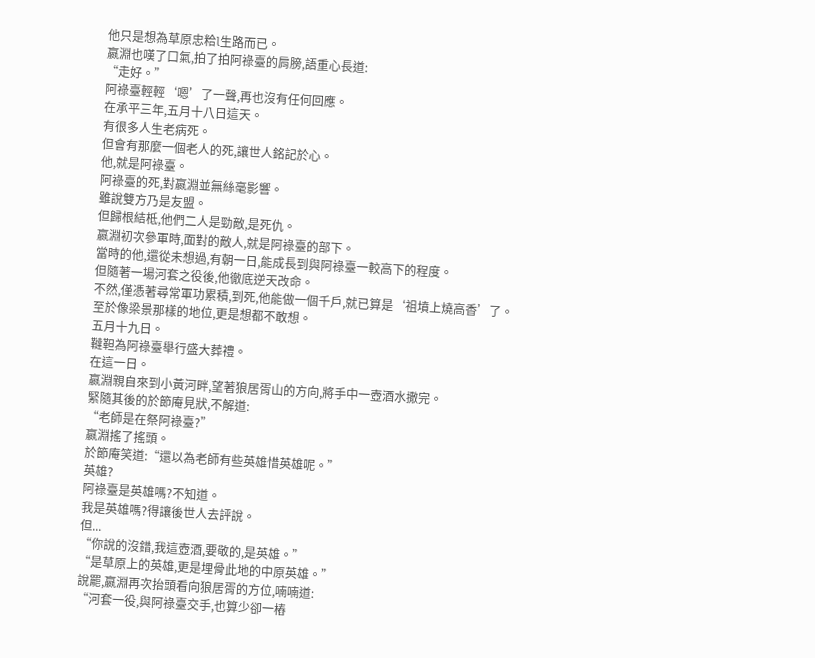他只是想為草原忠粭l生路而已。
嬴淵也嘆了口氣,拍了拍阿祿臺的肩膀,語重心長道:
“走好。”
阿祿臺輕輕‘嗯’了一聲,再也沒有任何回應。
在承平三年,五月十八日這天。
有很多人生老病死。
但會有那麼一個老人的死,讓世人銘記於心。
他,就是阿祿臺。
阿祿臺的死,對嬴淵並無絲毫影響。
雖說雙方乃是友盟。
但歸根結柢,他們二人是勁敵,是死仇。
嬴淵初次參軍時,面對的敵人,就是阿祿臺的部下。
當時的他,還從未想過,有朝一日,能成長到與阿祿臺一較高下的程度。
但隨著一場河套之役後,他徹底逆天改命。
不然,僅憑著尋常軍功累積,到死,他能做一個千戶,就已算是‘祖墳上燒高香’了。
至於像梁景那樣的地位,更是想都不敢想。
五月十九日。
韃靼為阿祿臺舉行盛大葬禮。
在這一日。
嬴淵親自來到小黃河畔,望著狼居胥山的方向,將手中一壺酒水撒完。
緊隨其後的於節庵見狀,不解道:
“老師是在祭阿祿臺?”
嬴淵搖了搖頭。
於節庵笑道:“還以為老師有些英雄惜英雄呢。”
英雄?
阿祿臺是英雄嗎?不知道。
我是英雄嗎?得讓後世人去評說。
但...
“你說的沒錯,我這壺酒,要敬的,是英雄。”
“是草原上的英雄,更是埋骨此地的中原英雄。”
說罷,嬴淵再次抬頭看向狼居胥的方位,喃喃道:
“河套一役,與阿祿臺交手,也算少卻一樁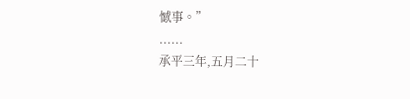憾事。”
......
承平三年,五月二十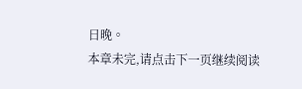日晚。
本章未完,请点击下一页继续阅读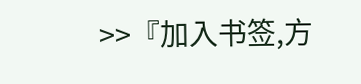>>『加入书签,方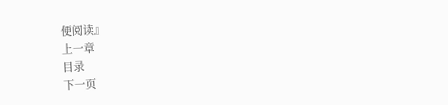便阅读』
上一章
目录
下一页